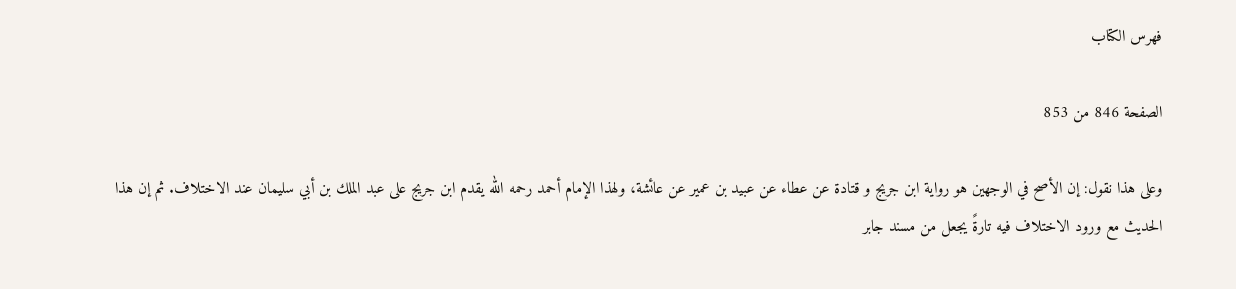فهرس الكتاب

الصفحة 846 من 853

وعلى هذا نقول: إن الأصح في الوجهين هو رواية ابن جريج و قتادة عن عطاء عن عبيد بن عمير عن عائشة، ولهذا الإمام أحمد رحمه الله يقدم ابن جريج على عبد الملك بن أبي سليمان عند الاختلاف. ثم إن هذا الحديث مع ورود الاختلاف فيه تارةً يجعل من مسند جابر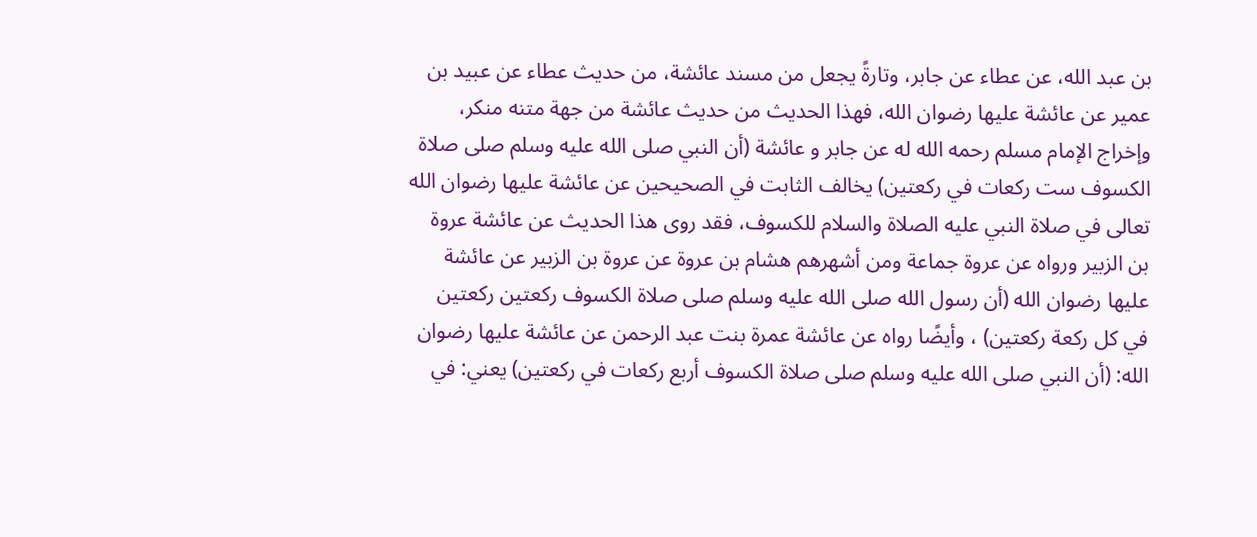بن عبد الله، عن عطاء عن جابر، وتارةً يجعل من مسند عائشة، من حديث عطاء عن عبيد بن عمير عن عائشة عليها رضوان الله، فهذا الحديث من حديث عائشة من جهة متنه منكر، وإخراج الإمام مسلم رحمه الله له عن جابر و عائشة (أن النبي صلى الله عليه وسلم صلى صلاة الكسوف ست ركعات في ركعتين) يخالف الثابت في الصحيحين عن عائشة عليها رضوان الله تعالى في صلاة النبي عليه الصلاة والسلام للكسوف، فقد روى هذا الحديث عن عائشة عروة بن الزبير ورواه عن عروة جماعة ومن أشهرهم هشام بن عروة عن عروة بن الزبير عن عائشة عليها رضوان الله (أن رسول الله صلى الله عليه وسلم صلى صلاة الكسوف ركعتين ركعتين في كل ركعة ركعتين) ، وأيضًا رواه عن عائشة عمرة بنت عبد الرحمن عن عائشة عليها رضوان الله: (أن النبي صلى الله عليه وسلم صلى صلاة الكسوف أربع ركعات في ركعتين) يعني: في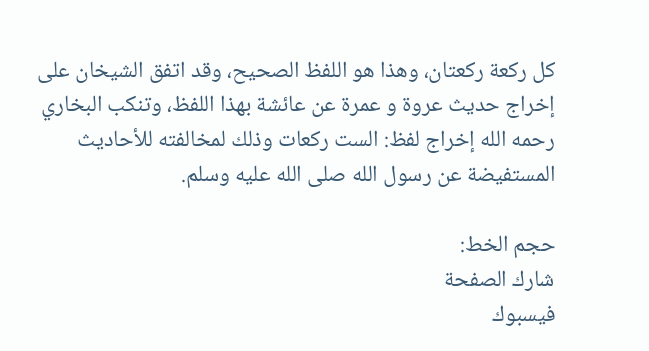كل ركعة ركعتان، وهذا هو اللفظ الصحيح، وقد اتفق الشيخان على إخراج حديث عروة و عمرة عن عائشة بهذا اللفظ، وتنكب البخاري رحمه الله إخراج لفظ: الست ركعات وذلك لمخالفته للأحاديث المستفيضة عن رسول الله صلى الله عليه وسلم.

حجم الخط:
شارك الصفحة
فيسبوك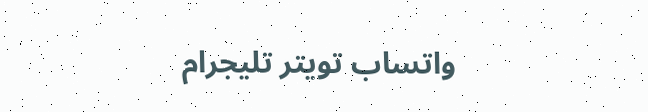واتساب تويتر تليجرام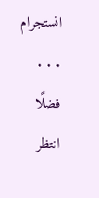انستجرام
. . .
فضلًا انتظر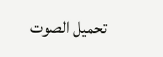تحميل الصوت